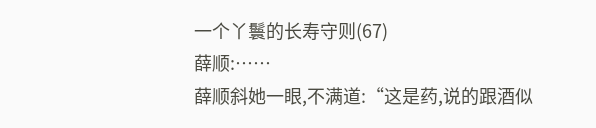一个丫鬟的长寿守则(67)
薛顺:……
薛顺斜她一眼,不满道:“这是药,说的跟酒似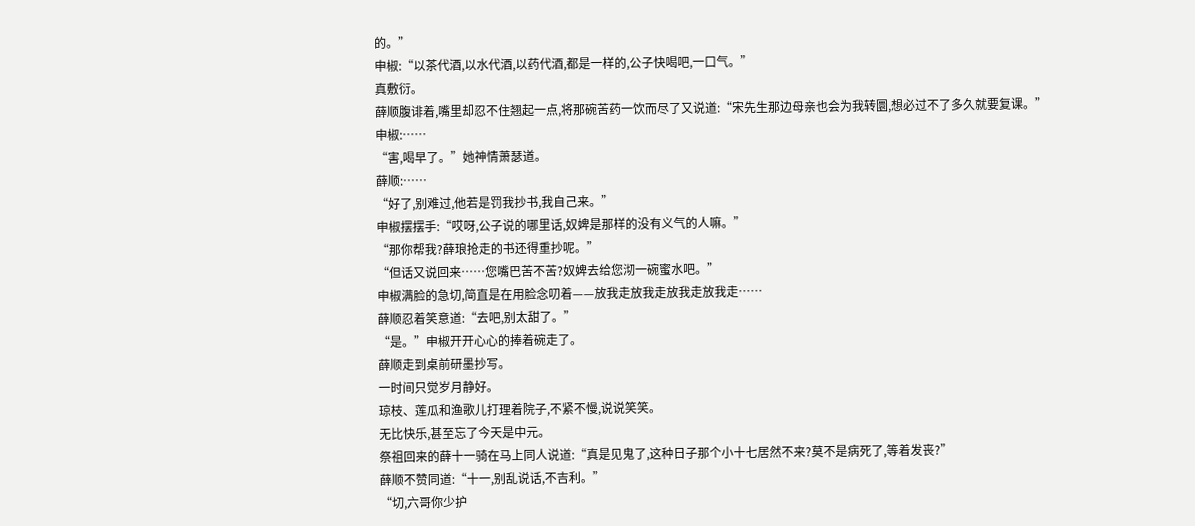的。”
申椒:“以茶代酒,以水代酒,以药代酒,都是一样的,公子快喝吧,一口气。”
真敷衍。
薛顺腹诽着,嘴里却忍不住翘起一点,将那碗苦药一饮而尽了又说道:“宋先生那边母亲也会为我转圜,想必过不了多久就要复课。”
申椒:……
“害,喝早了。”她神情萧瑟道。
薛顺:……
“好了,别难过,他若是罚我抄书,我自己来。”
申椒摆摆手:“哎呀,公子说的哪里话,奴婢是那样的没有义气的人嘛。”
“那你帮我?薛琅抢走的书还得重抄呢。”
“但话又说回来……您嘴巴苦不苦?奴婢去给您沏一碗蜜水吧。”
申椒满脸的急切,简直是在用脸念叨着——放我走放我走放我走放我走……
薛顺忍着笑意道:“去吧,别太甜了。”
“是。”申椒开开心心的捧着碗走了。
薛顺走到桌前研墨抄写。
一时间只觉岁月静好。
琼枝、莲瓜和渔歌儿打理着院子,不紧不慢,说说笑笑。
无比快乐,甚至忘了今天是中元。
祭祖回来的薛十一骑在马上同人说道:“真是见鬼了,这种日子那个小十七居然不来?莫不是病死了,等着发丧?”
薛顺不赞同道:“十一,别乱说话,不吉利。”
“切,六哥你少护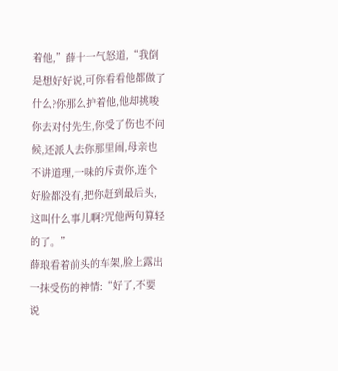着他,”薛十一气怒道,“我倒是想好好说,可你看看他都做了什么?你那么护着他,他却挑唆你去对付先生,你受了伤也不问候,还派人去你那里闹,母亲也不讲道理,一味的斥责你,连个好脸都没有,把你赶到最后头,这叫什么事儿啊?咒他两句算轻的了。”
薛琅看着前头的车架,脸上露出一抹受伤的神情:“好了,不要说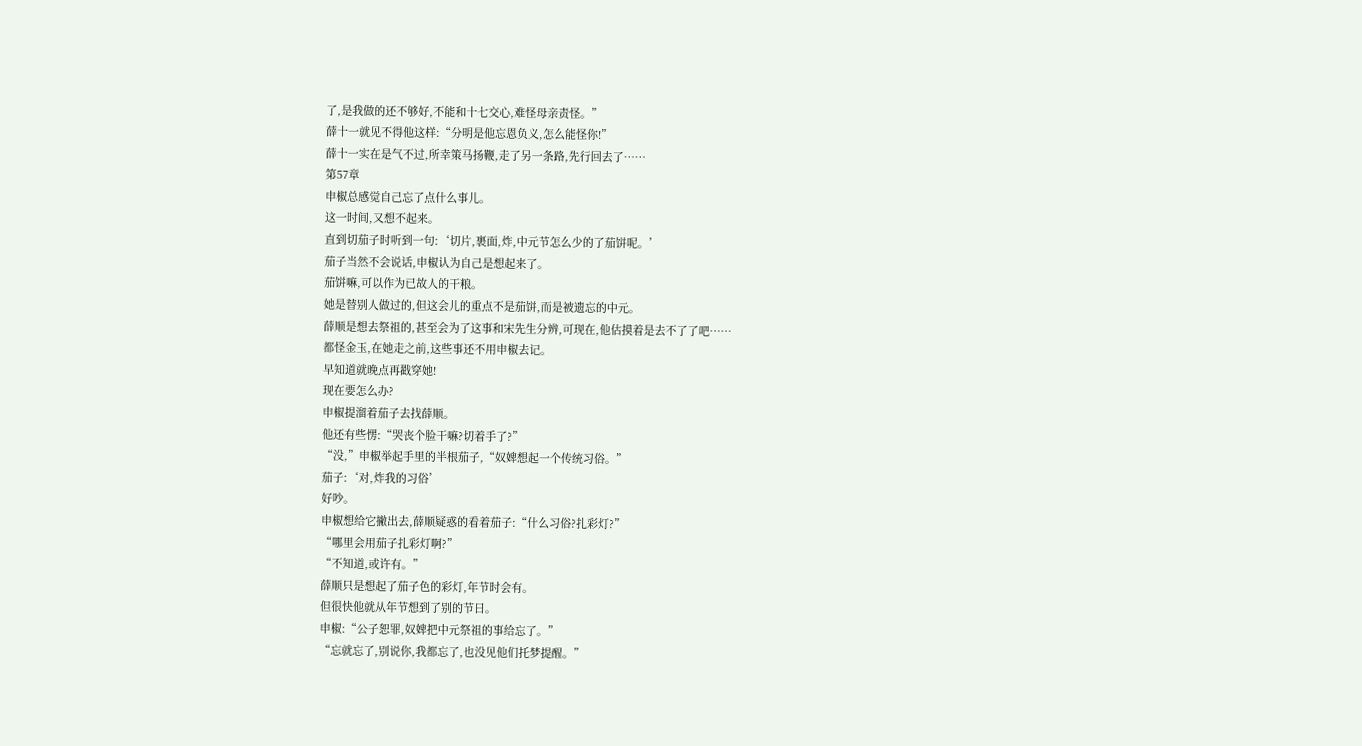了,是我做的还不够好,不能和十七交心,难怪母亲责怪。”
薛十一就见不得他这样:“分明是他忘恩负义,怎么能怪你!”
薛十一实在是气不过,所幸策马扬鞭,走了另一条路,先行回去了……
第57章
申椒总感觉自己忘了点什么事儿。
这一时间,又想不起来。
直到切茄子时听到一句:‘切片,裹面,炸,中元节怎么少的了茄饼呢。’
茄子当然不会说话,申椒认为自己是想起来了。
茄饼嘛,可以作为已故人的干粮。
她是替别人做过的,但这会儿的重点不是茄饼,而是被遗忘的中元。
薛顺是想去祭祖的,甚至会为了这事和宋先生分辨,可现在,他估摸着是去不了了吧……
都怪金玉,在她走之前,这些事还不用申椒去记。
早知道就晚点再戳穿她!
现在要怎么办?
申椒提溜着茄子去找薛顺。
他还有些愣:“哭丧个脸干嘛?切着手了?”
“没,”申椒举起手里的半根茄子,“奴婢想起一个传统习俗。”
茄子:‘对,炸我的习俗’
好吵。
申椒想给它撇出去,薛顺疑惑的看着茄子:“什么习俗?扎彩灯?”
“哪里会用茄子扎彩灯啊?”
“不知道,或许有。”
薛顺只是想起了茄子色的彩灯,年节时会有。
但很快他就从年节想到了别的节日。
申椒:“公子恕罪,奴婢把中元祭祖的事给忘了。”
“忘就忘了,别说你,我都忘了,也没见他们托梦提醒。”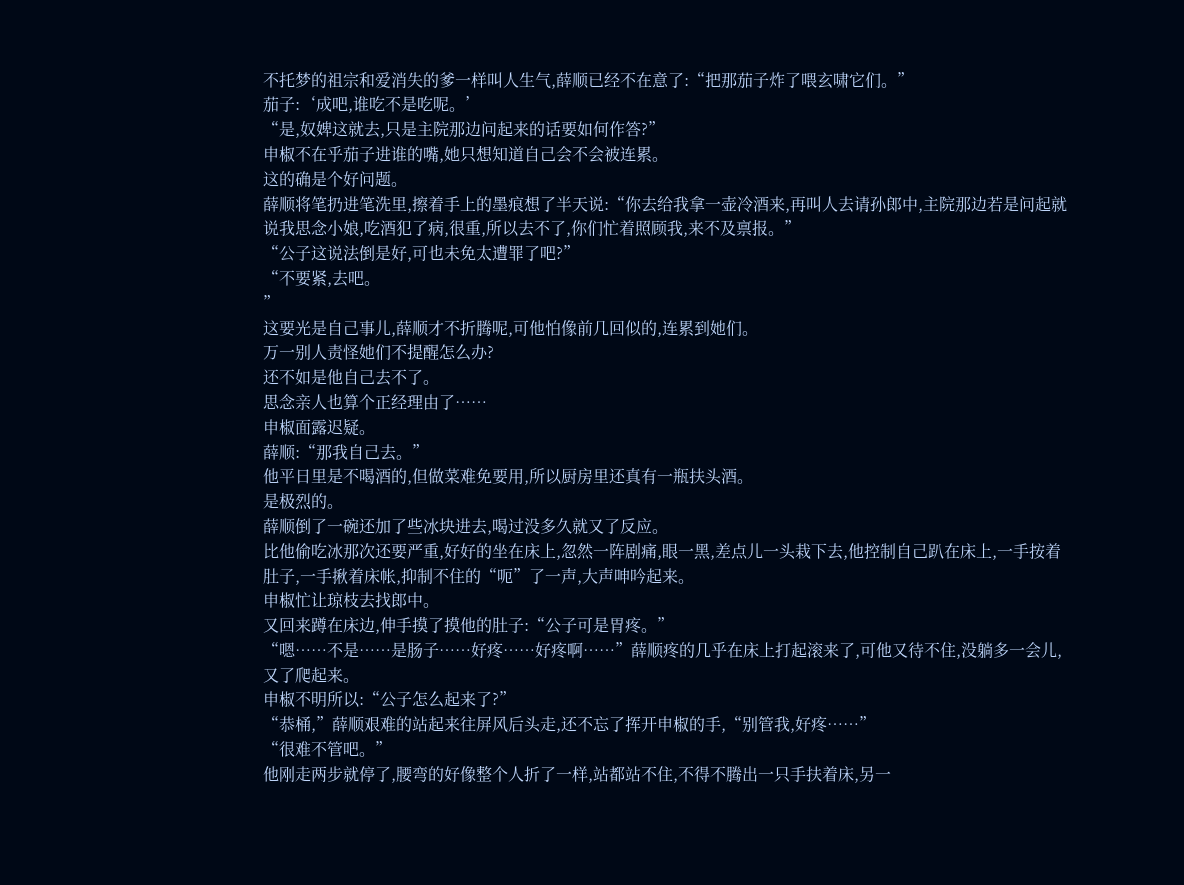不托梦的祖宗和爱消失的爹一样叫人生气,薛顺已经不在意了:“把那茄子炸了喂玄啸它们。”
茄子:‘成吧,谁吃不是吃呢。’
“是,奴婢这就去,只是主院那边问起来的话要如何作答?”
申椒不在乎茄子进谁的嘴,她只想知道自己会不会被连累。
这的确是个好问题。
薛顺将笔扔进笔洗里,擦着手上的墨痕想了半天说:“你去给我拿一壶冷酒来,再叫人去请孙郎中,主院那边若是问起就说我思念小娘,吃酒犯了病,很重,所以去不了,你们忙着照顾我,来不及禀报。”
“公子这说法倒是好,可也未免太遭罪了吧?”
“不要紧,去吧。
”
这要光是自己事儿,薛顺才不折腾呢,可他怕像前几回似的,连累到她们。
万一别人责怪她们不提醒怎么办?
还不如是他自己去不了。
思念亲人也算个正经理由了……
申椒面露迟疑。
薛顺:“那我自己去。”
他平日里是不喝酒的,但做菜难免要用,所以厨房里还真有一瓶扶头酒。
是极烈的。
薛顺倒了一碗还加了些冰块进去,喝过没多久就又了反应。
比他偷吃冰那次还要严重,好好的坐在床上,忽然一阵剧痛,眼一黑,差点儿一头栽下去,他控制自己趴在床上,一手按着肚子,一手揪着床帐,抑制不住的“呃”了一声,大声呻吟起来。
申椒忙让琼枝去找郎中。
又回来蹲在床边,伸手摸了摸他的肚子:“公子可是胃疼。”
“嗯……不是……是肠子……好疼……好疼啊……”薛顺疼的几乎在床上打起滚来了,可他又待不住,没躺多一会儿,又了爬起来。
申椒不明所以:“公子怎么起来了?”
“恭桶,”薛顺艰难的站起来往屏风后头走,还不忘了挥开申椒的手,“别管我,好疼……”
“很难不管吧。”
他刚走两步就停了,腰弯的好像整个人折了一样,站都站不住,不得不腾出一只手扶着床,另一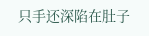只手还深陷在肚子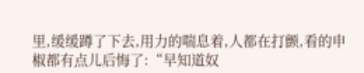里,缓缓蹲了下去,用力的喘息着,人都在打颤,看的申椒都有点儿后悔了:“早知道奴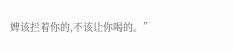婢该拦着你的,不该让你喝的。”